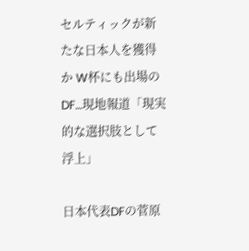セルティックが新たな日本人を獲得か W杯にも出場のDF…現地報道「現実的な選択肢として浮上」

日本代表DFの菅原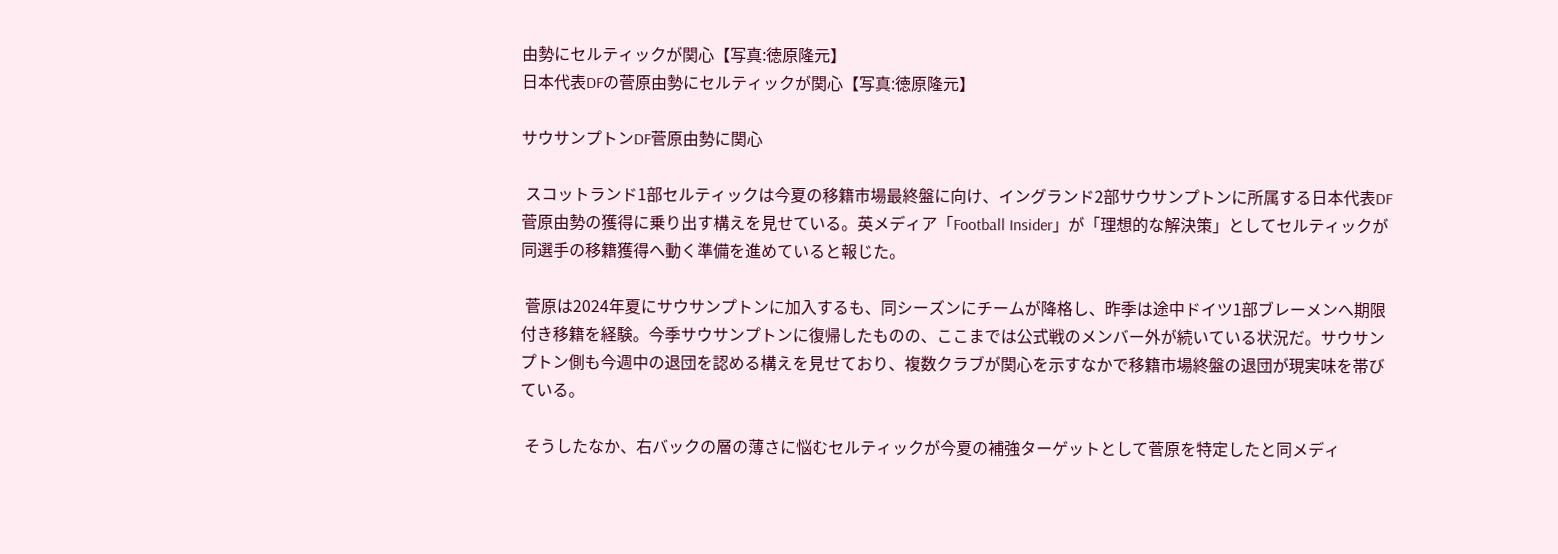由勢にセルティックが関心【写真:徳原隆元】
日本代表DFの菅原由勢にセルティックが関心【写真:徳原隆元】

サウサンプトンDF菅原由勢に関心

 スコットランド1部セルティックは今夏の移籍市場最終盤に向け、イングランド2部サウサンプトンに所属する日本代表DF菅原由勢の獲得に乗り出す構えを見せている。英メディア「Football Insider」が「理想的な解決策」としてセルティックが同選手の移籍獲得へ動く準備を進めていると報じた。

 菅原は2024年夏にサウサンプトンに加入するも、同シーズンにチームが降格し、昨季は途中ドイツ1部ブレーメンへ期限付き移籍を経験。今季サウサンプトンに復帰したものの、ここまでは公式戦のメンバー外が続いている状況だ。サウサンプトン側も今週中の退団を認める構えを見せており、複数クラブが関心を示すなかで移籍市場終盤の退団が現実味を帯びている。

 そうしたなか、右バックの層の薄さに悩むセルティックが今夏の補強ターゲットとして菅原を特定したと同メディ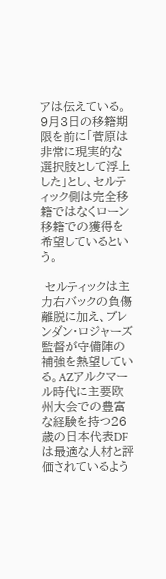アは伝えている。9月3日の移籍期限を前に「菅原は非常に現実的な選択肢として浮上した」とし、セルティック側は完全移籍ではなくローン移籍での獲得を希望しているという。

 セルティックは主力右バックの負傷離脱に加え、ブレンダン・ロジャーズ監督が守備陣の補強を熱望している。AZアルクマール時代に主要欧州大会での豊富な経験を持つ26歳の日本代表DFは最適な人材と評価されているよう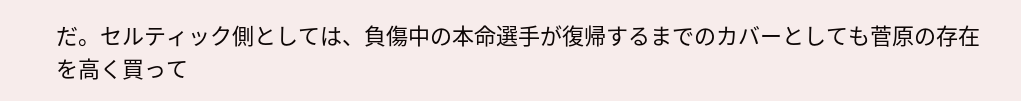だ。セルティック側としては、負傷中の本命選手が復帰するまでのカバーとしても菅原の存在を高く買って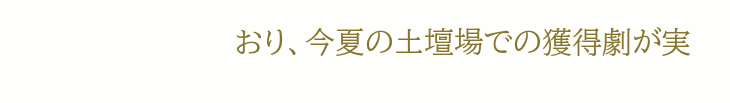おり、今夏の土壇場での獲得劇が実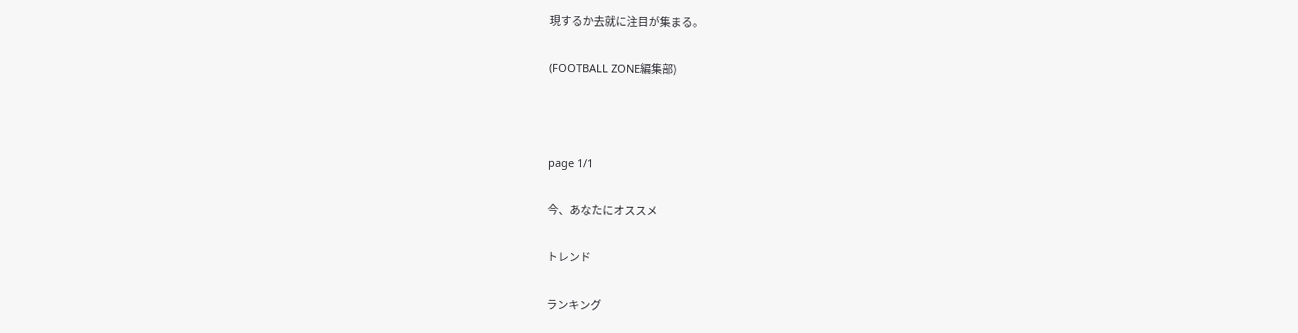現するか去就に注目が集まる。

(FOOTBALL ZONE編集部)



page 1/1

今、あなたにオススメ

トレンド

ランキング